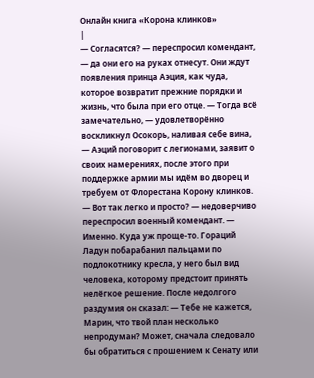Онлайн книга «Корона клинков»
|
— Согласятся? — переспросил комендант, — да они его на руках отнесут. Они ждут появления принца Аэция, как чуда, которое возвратит прежние порядки и жизнь, что была при его отце. — Тогда всё замечательно, — удовлетворённо воскликнул Осокорь, наливая себе вина, — Аэций поговорит с легионами, заявит о своих намерениях, после этого при поддержке армии мы идём во дворец и требуем от Флорестана Корону клинков. — Вот так легко и просто? — недоверчиво переспросил военный комендант. — Именно. Куда уж проще-то. Гораций Ладун побарабанил пальцами по подлокотнику кресла, у него был вид человека, которому предстоит принять нелёгкое решение. После недолгого раздумия он сказал: — Тебе не кажется, Марин, что твой план несколько непродуман? Может, сначала следовало бы обратиться с прошением к Сенату или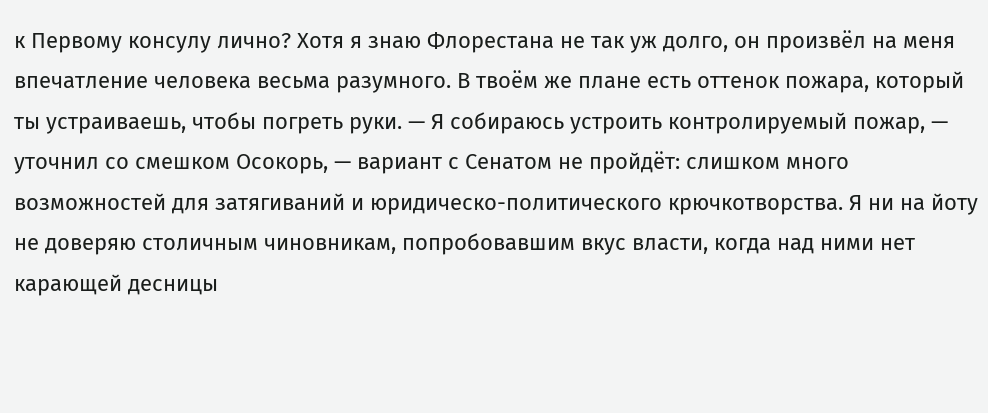к Первому консулу лично? Хотя я знаю Флорестана не так уж долго, он произвёл на меня впечатление человека весьма разумного. В твоём же плане есть оттенок пожара, который ты устраиваешь, чтобы погреть руки. — Я собираюсь устроить контролируемый пожар, — уточнил со смешком Осокорь, — вариант с Сенатом не пройдёт: слишком много возможностей для затягиваний и юридическо-политического крючкотворства. Я ни на йоту не доверяю столичным чиновникам, попробовавшим вкус власти, когда над ними нет карающей десницы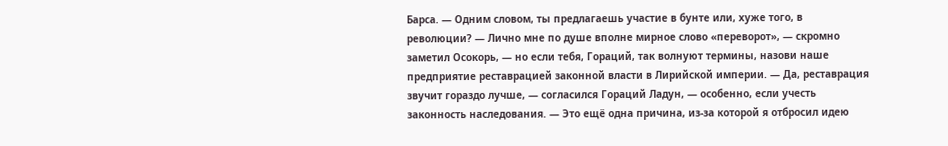Барса. — Одним словом, ты предлагаешь участие в бунте или, хуже того, в революции? — Лично мне по душе вполне мирное слово «переворот», — скромно заметил Осокорь, — но если тебя, Гораций, так волнуют термины, назови наше предприятие реставрацией законной власти в Лирийской империи. — Да, реставрация звучит гораздо лучше, — согласился Гораций Ладун, — особенно, если учесть законность наследования. — Это ещё одна причина, из-за которой я отбросил идею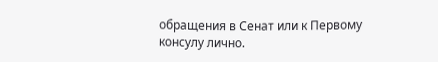обращения в Сенат или к Первому консулу лично.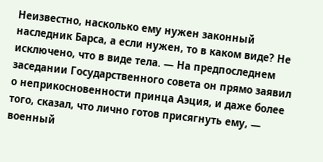Неизвестно, насколько ему нужен законный наследник Барса, а если нужен, то в каком виде? Не исключено, что в виде тела. — На предпоследнем заседании Государственного совета он прямо заявил о неприкосновенности принца Аэция, и даже более того, сказал, что лично готов присягнуть ему, — военный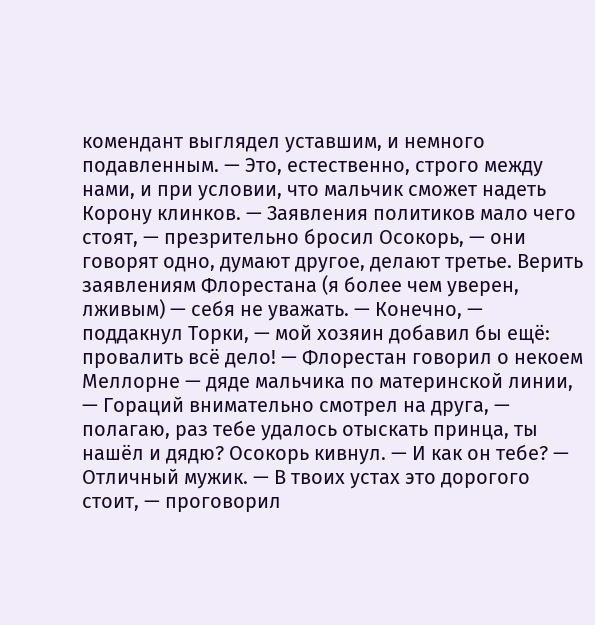комендант выглядел уставшим, и немного подавленным. — Это, естественно, строго между нами, и при условии, что мальчик сможет надеть Корону клинков. — Заявления политиков мало чего стоят, — презрительно бросил Осокорь, — они говорят одно, думают другое, делают третье. Верить заявлениям Флорестана (я более чем уверен, лживым) — себя не уважать. — Конечно, — поддакнул Торки, — мой хозяин добавил бы ещё: провалить всё дело! — Флорестан говорил о некоем Меллорне — дяде мальчика по материнской линии, — Гораций внимательно смотрел на друга, — полагаю, раз тебе удалось отыскать принца, ты нашёл и дядю? Осокорь кивнул. — И как он тебе? — Отличный мужик. — В твоих устах это дорогого стоит, — проговорил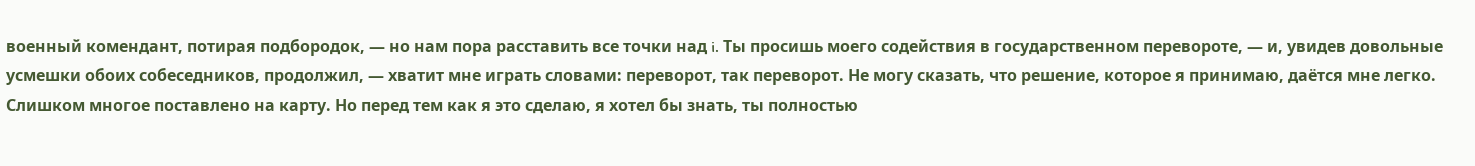военный комендант, потирая подбородок, — но нам пора расставить все точки над i. Ты просишь моего содействия в государственном перевороте, — и, увидев довольные усмешки обоих собеседников, продолжил, — хватит мне играть словами: переворот, так переворот. Не могу сказать, что решение, которое я принимаю, даётся мне легко. Слишком многое поставлено на карту. Но перед тем как я это сделаю, я хотел бы знать, ты полностью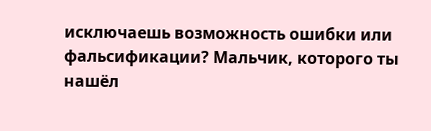исключаешь возможность ошибки или фальсификации? Мальчик, которого ты нашёл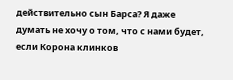действительно сын Барса? Я даже думать не хочу о том, что с нами будет, если Корона клинков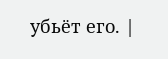убьёт его. |